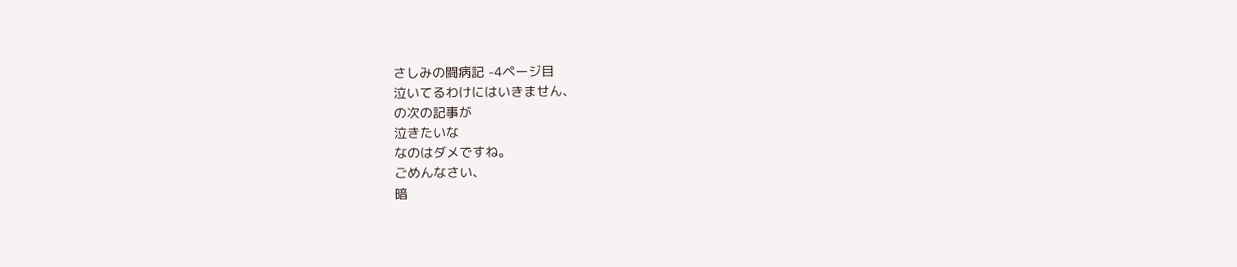さしみの闘病記 -4ページ目
泣いてるわけにはいきません、
の次の記事が
泣きたいな
なのはダメですね。
ごめんなさい、
暗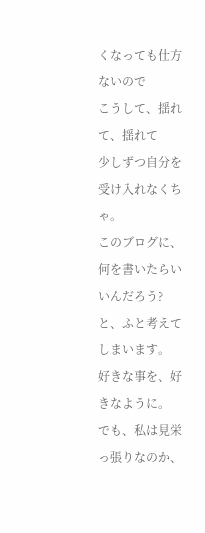くなっても仕方ないので
こうして、揺れて、揺れて
少しずつ自分を受け入れなくちゃ。
このブログに、何を書いたらいいんだろう?
と、ふと考えてしまいます。
好きな事を、好きなように。
でも、私は見栄っ張りなのか、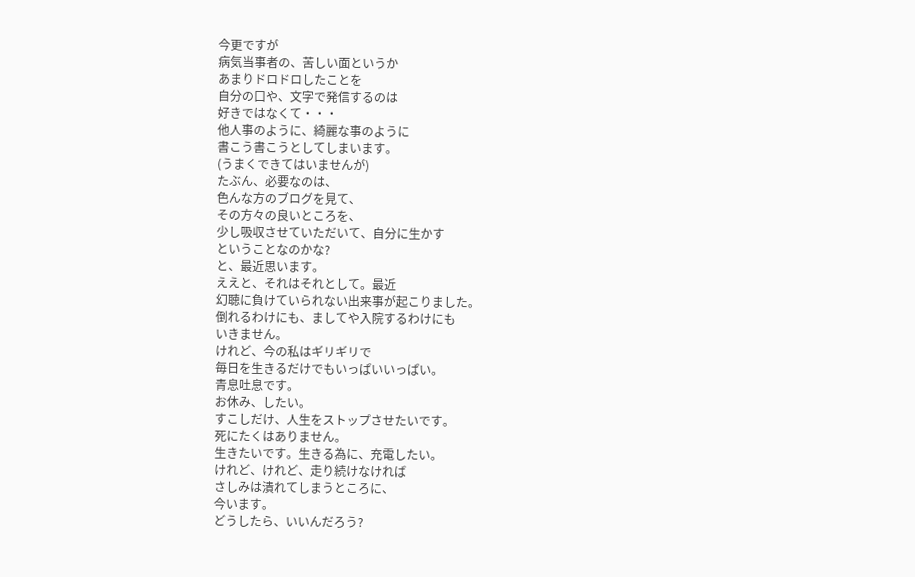今更ですが
病気当事者の、苦しい面というか
あまりドロドロしたことを
自分の口や、文字で発信するのは
好きではなくて・・・
他人事のように、綺麗な事のように
書こう書こうとしてしまいます。
(うまくできてはいませんが)
たぶん、必要なのは、
色んな方のブログを見て、
その方々の良いところを、
少し吸収させていただいて、自分に生かす
ということなのかな?
と、最近思います。
ええと、それはそれとして。最近
幻聴に負けていられない出来事が起こりました。
倒れるわけにも、ましてや入院するわけにも
いきません。
けれど、今の私はギリギリで
毎日を生きるだけでもいっぱいいっぱい。
青息吐息です。
お休み、したい。
すこしだけ、人生をストップさせたいです。
死にたくはありません。
生きたいです。生きる為に、充電したい。
けれど、けれど、走り続けなければ
さしみは潰れてしまうところに、
今います。
どうしたら、いいんだろう?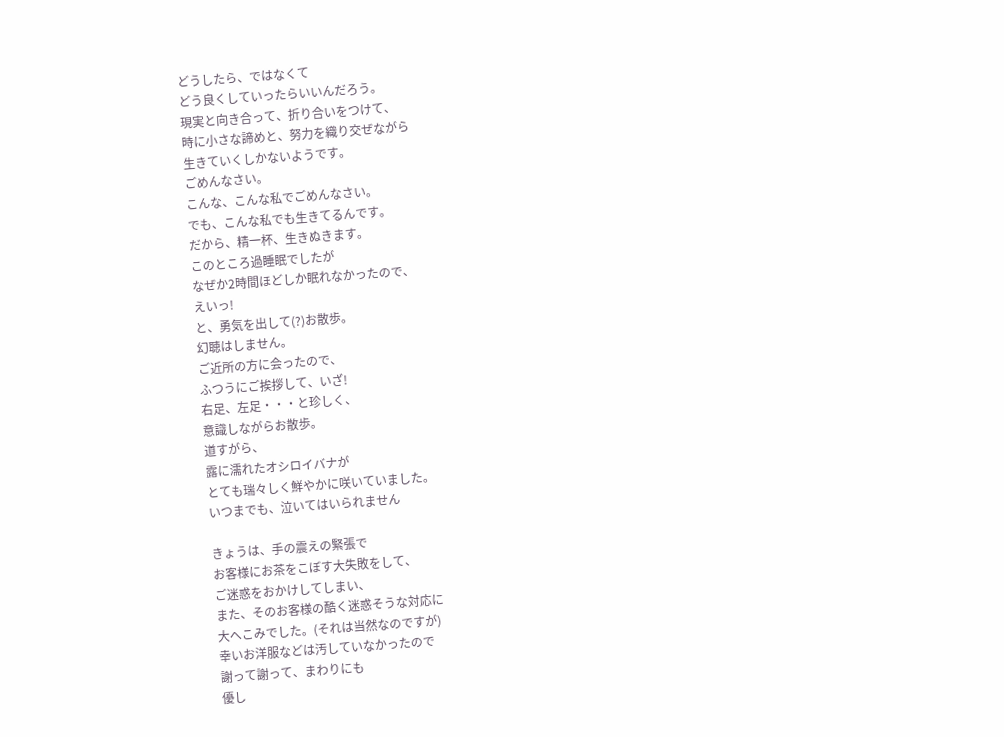どうしたら、ではなくて
どう良くしていったらいいんだろう。
現実と向き合って、折り合いをつけて、
時に小さな諦めと、努力を織り交ぜながら
生きていくしかないようです。
ごめんなさい。
こんな、こんな私でごめんなさい。
でも、こんな私でも生きてるんです。
だから、精一杯、生きぬきます。
このところ過睡眠でしたが
なぜか2時間ほどしか眠れなかったので、
えいっ!
と、勇気を出して(?)お散歩。
幻聴はしません。
ご近所の方に会ったので、
ふつうにご挨拶して、いざ!
右足、左足・・・と珍しく、
意識しながらお散歩。
道すがら、
露に濡れたオシロイバナが
とても瑞々しく鮮やかに咲いていました。
いつまでも、泣いてはいられません

きょうは、手の震えの緊張で
お客様にお茶をこぼす大失敗をして、
ご迷惑をおかけしてしまい、
また、そのお客様の酷く迷惑そうな対応に
大へこみでした。(それは当然なのですが)
幸いお洋服などは汚していなかったので
謝って謝って、まわりにも
優し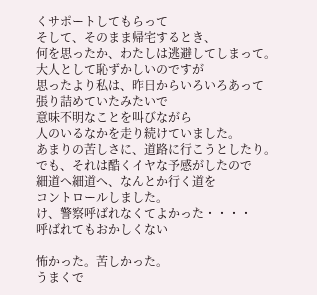くサポートしてもらって
そして、そのまま帰宅するとき、
何を思ったか、わたしは逃避してしまって。
大人として恥ずかしいのですが
思ったより私は、昨日からいろいろあって
張り詰めていたみたいで
意味不明なことを叫びながら
人のいるなかを走り続けていました。
あまりの苦しさに、道路に行こうとしたり。
でも、それは酷くイヤな予感がしたので
細道へ細道へ、なんとか行く道を
コントロールしました。
け、警察呼ばれなくてよかった・・・・
呼ばれてもおかしくない

怖かった。苦しかった。
うまくで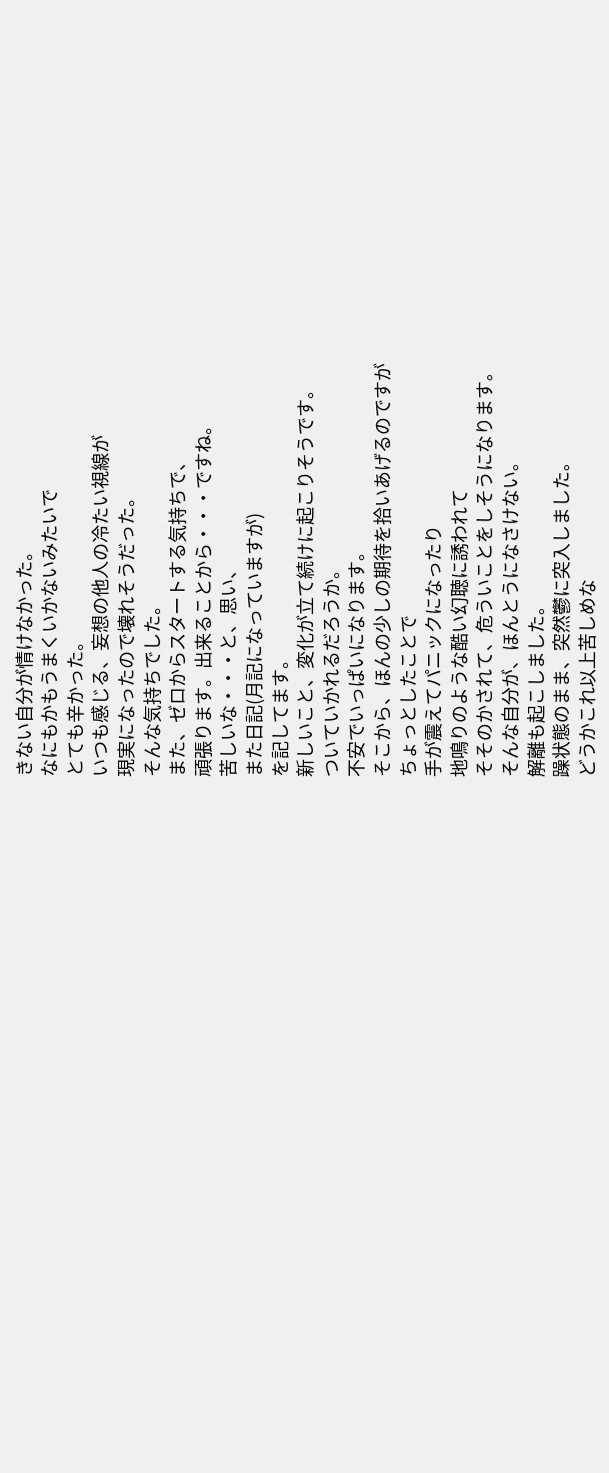きない自分が情けなかった。
なにもかもうまくいかないみたいで
とても辛かった。
いつも感じる、妄想の他人の冷たい視線が
現実になったので壊れそうだった。
そんな気持ちでした。
また、ゼロからスタートする気持ちで、
頑張ります。出来ることから・・・ですね。
苦しいな・・・と、思い、
また日記(月記になっていますが)
を記してます。
新しいこと、変化が立て続けに起こりそうです。
ついていかれるだろうか。
不安でいっぱいになります。
そこから、ほんの少しの期待を拾いあげるのですが
ちょっとしたことで
手が震えてパニックになったり
地鳴りのような酷い幻聴に誘われて
そそのかされて、危ういことをしそうになります。
そんな自分が、ほんとうになさけない。
解離も起こしました。
躁状態のまま、突然鬱に突入しました。
どうかこれ以上苦しめな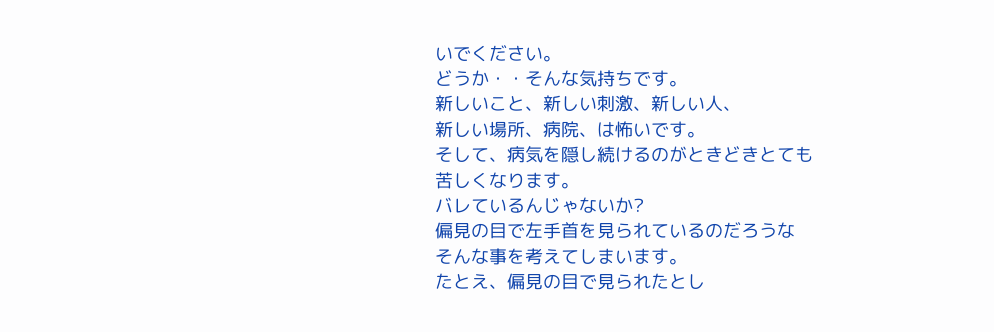いでください。
どうか・・そんな気持ちです。
新しいこと、新しい刺激、新しい人、
新しい場所、病院、は怖いです。
そして、病気を隠し続けるのがときどきとても
苦しくなります。
バレているんじゃないか?
偏見の目で左手首を見られているのだろうな
そんな事を考えてしまいます。
たとえ、偏見の目で見られたとし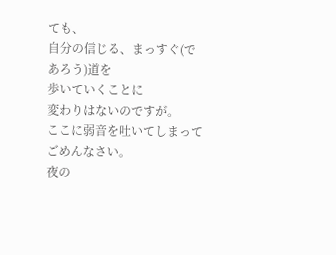ても、
自分の信じる、まっすぐ(であろう)道を
歩いていくことに
変わりはないのですが。
ここに弱音を吐いてしまってごめんなさい。
夜の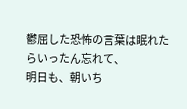鬱屈した恐怖の言葉は眠れたらいったん忘れて、
明日も、朝いち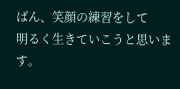ばん、笑顔の練習をして
明るく生きていこうと思います。